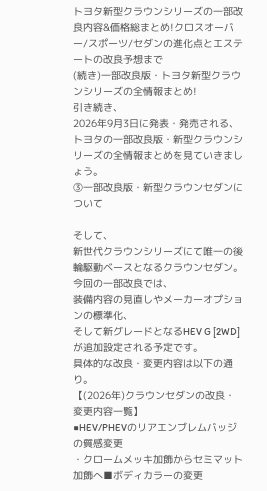トヨタ新型クラウンシリーズの一部改良内容&価格総まとめ!クロスオーバー/スポーツ/セダンの進化点とエステートの改良予想まで
(続き)一部改良版・トヨタ新型クラウンシリーズの全情報まとめ!
引き続き、
2026年9月3日に発表・発売される、
トヨタの一部改良版・新型クラウンシリーズの全情報まとめを見ていきましょう。
③一部改良版・新型クラウンセダンについて

そして、
新世代クラウンシリーズにて唯一の後輪駆動ベースとなるクラウンセダン。
今回の一部改良では、
装備内容の見直しやメーカーオプションの標準化、
そして新グレードとなるHEV G [2WD]が追加設定される予定です。
具体的な改良・変更内容は以下の通り。
【(2026年)クラウンセダンの改良・変更内容一覧】
■HEV/PHEVのリアエンブレムバッジの質感変更
・クロームメッキ加飾からセミマット加飾へ■ボディカラーの変更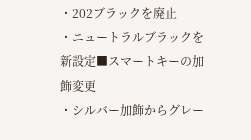・202ブラックを廃止
・ニュートラルブラックを新設定■スマートキーの加飾変更
・シルバー加飾からグレー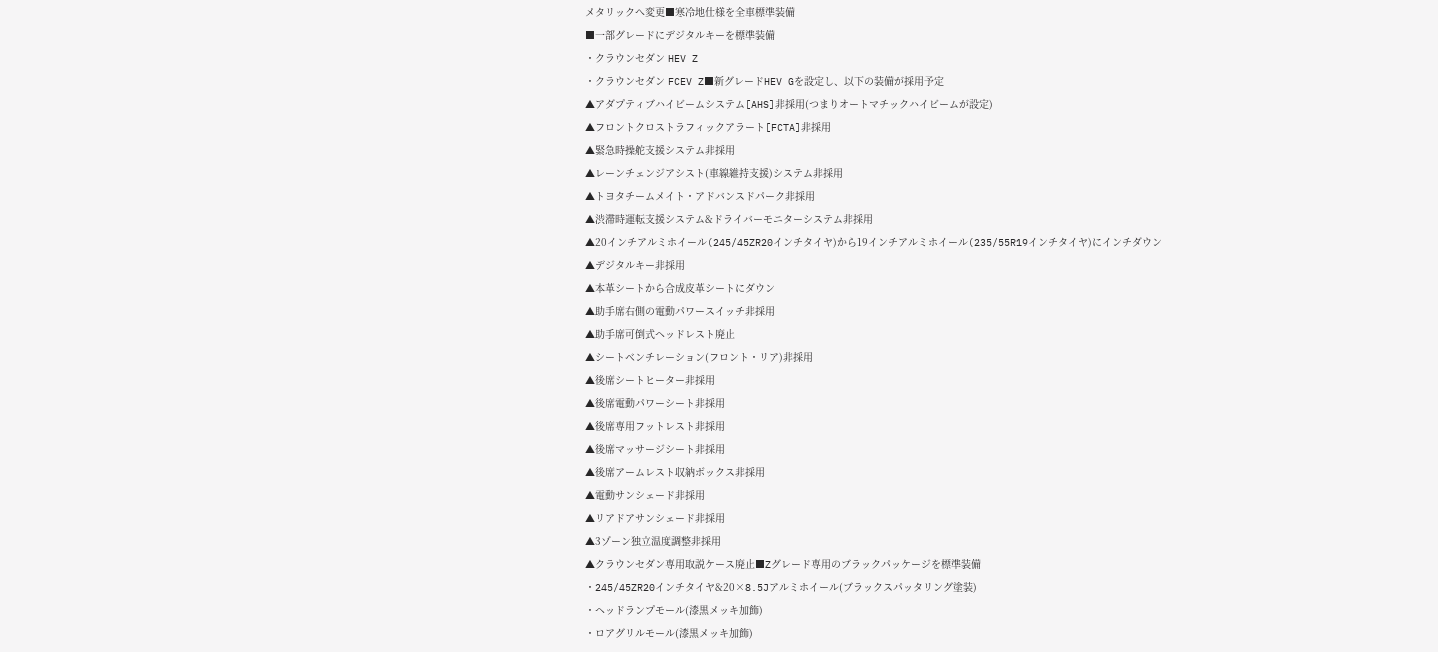メタリックへ変更■寒冷地仕様を全車標準装備
■一部グレードにデジタルキーを標準装備
・クラウンセダン HEV Z
・クラウンセダン FCEV Z■新グレードHEV Gを設定し、以下の装備が採用予定
▲アダプティブハイビームシステム[AHS]非採用(つまりオートマチックハイビームが設定)
▲フロントクロストラフィックアラート[FCTA]非採用
▲緊急時操舵支援システム非採用
▲レーンチェンジアシスト(車線維持支援)システム非採用
▲トヨタチームメイト・アドバンスドパーク非採用
▲渋滞時運転支援システム&ドライバーモニターシステム非採用
▲20インチアルミホイール(245/45ZR20インチタイヤ)から19インチアルミホイール(235/55R19インチタイヤ)にインチダウン
▲デジタルキー非採用
▲本革シートから合成皮革シートにダウン
▲助手席右側の電動パワースイッチ非採用
▲助手席可倒式ヘッドレスト廃止
▲シートベンチレーション(フロント・リア)非採用
▲後席シートヒーター非採用
▲後席電動パワーシート非採用
▲後席専用フットレスト非採用
▲後席マッサージシート非採用
▲後席アームレスト収納ボックス非採用
▲電動サンシェード非採用
▲リアドアサンシェード非採用
▲3ゾーン独立温度調整非採用
▲クラウンセダン専用取説ケース廃止■Zグレード専用のブラックパッケージを標準装備
・245/45ZR20インチタイヤ&20×8.5Jアルミホイール(ブラックスパッタリング塗装)
・ヘッドランプモール(漆黒メッキ加飾)
・ロアグリルモール(漆黒メッキ加飾)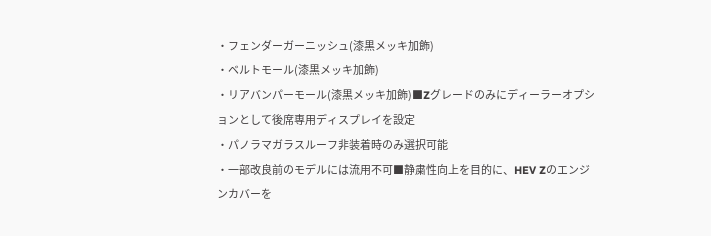・フェンダーガーニッシュ(漆黒メッキ加飾)
・ベルトモール(漆黒メッキ加飾)
・リアバンパーモール(漆黒メッキ加飾)■Zグレードのみにディーラーオプションとして後席専用ディスプレイを設定
・パノラマガラスルーフ非装着時のみ選択可能
・一部改良前のモデルには流用不可■静粛性向上を目的に、HEV Zのエンジンカバーを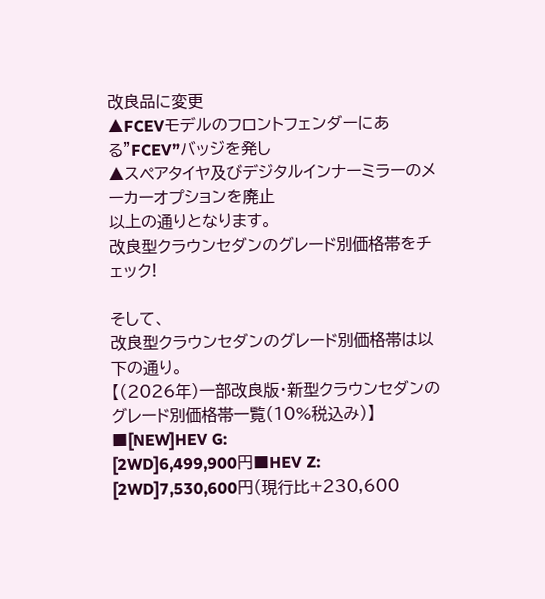改良品に変更
▲FCEVモデルのフロントフェンダーにある”FCEV”バッジを発し
▲スペアタイヤ及びデジタルインナーミラーのメーカーオプションを廃止
以上の通りとなります。
改良型クラウンセダンのグレード別価格帯をチェック!

そして、
改良型クラウンセダンのグレード別価格帯は以下の通り。
【(2026年)一部改良版・新型クラウンセダンのグレード別価格帯一覧(10%税込み)】
■[NEW]HEV G:
[2WD]6,499,900円■HEV Z:
[2WD]7,530,600円(現行比+230,600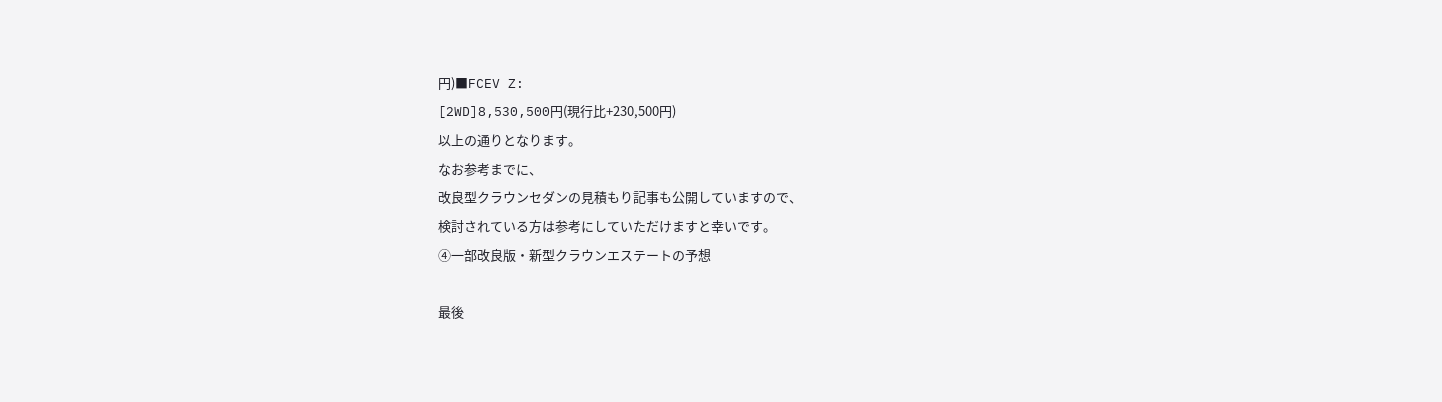円)■FCEV Z:
[2WD]8,530,500円(現行比+230,500円)
以上の通りとなります。
なお参考までに、
改良型クラウンセダンの見積もり記事も公開していますので、
検討されている方は参考にしていただけますと幸いです。
④一部改良版・新型クラウンエステートの予想

最後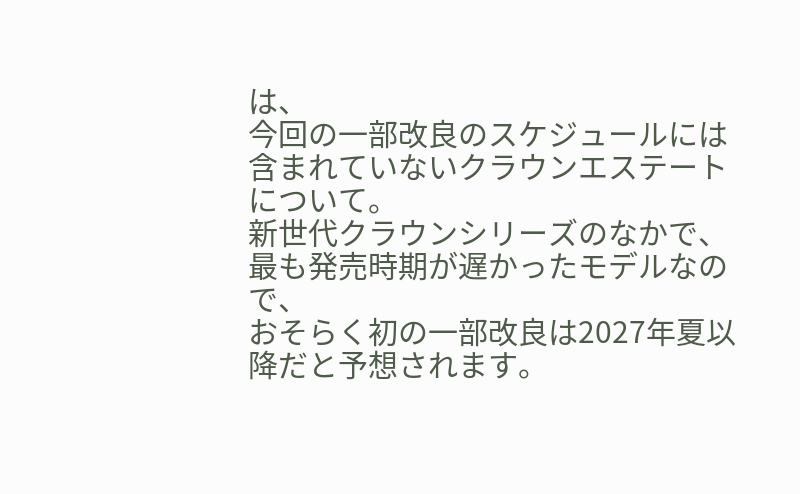は、
今回の一部改良のスケジュールには含まれていないクラウンエステートについて。
新世代クラウンシリーズのなかで、
最も発売時期が遅かったモデルなので、
おそらく初の一部改良は2027年夏以降だと予想されます。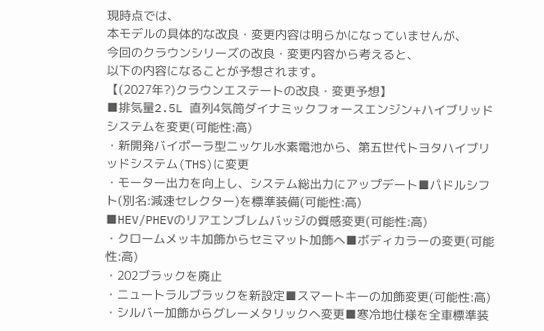現時点では、
本モデルの具体的な改良・変更内容は明らかになっていませんが、
今回のクラウンシリーズの改良・変更内容から考えると、
以下の内容になることが予想されます。
【(2027年?)クラウンエステートの改良・変更予想】
■排気量2.5L 直列4気筒ダイナミックフォースエンジン+ハイブリッドシステムを変更(可能性:高)
・新開発バイポーラ型ニッケル水素電池から、第五世代トヨタハイブリッドシステム(THS)に変更
・モーター出力を向上し、システム総出力にアップデート■パドルシフト(別名:減速セレクター)を標準装備(可能性:高)
■HEV/PHEVのリアエンブレムバッジの質感変更(可能性:高)
・クロームメッキ加飾からセミマット加飾へ■ボディカラーの変更(可能性:高)
・202ブラックを廃止
・ニュートラルブラックを新設定■スマートキーの加飾変更(可能性:高)
・シルバー加飾からグレーメタリックへ変更■寒冷地仕様を全車標準装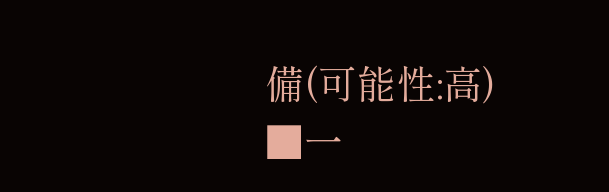備(可能性:高)
■一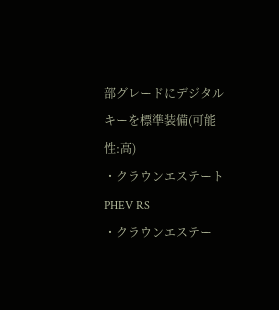部グレードにデジタルキーを標準装備(可能性:高)
・クラウンエステート PHEV RS
・クラウンエステー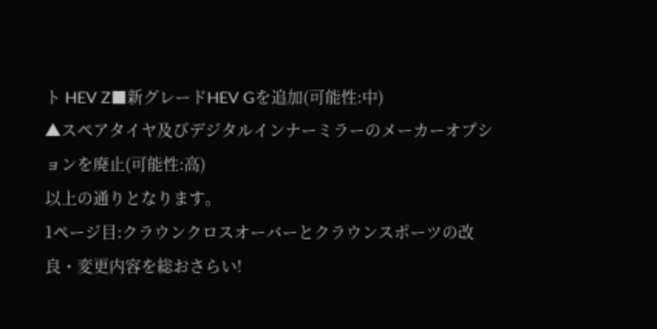ト HEV Z■新グレードHEV Gを追加(可能性:中)
▲スペアタイヤ及びデジタルインナーミラーのメーカーオプションを廃止(可能性:高)
以上の通りとなります。
1ページ目:クラウンクロスオーバーとクラウンスポーツの改良・変更内容を総おさらい!